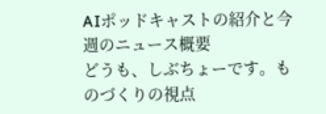AIポッドキャストの紹介と今週のニュース概要
どうも、しぶちょーです。ものづくりの視点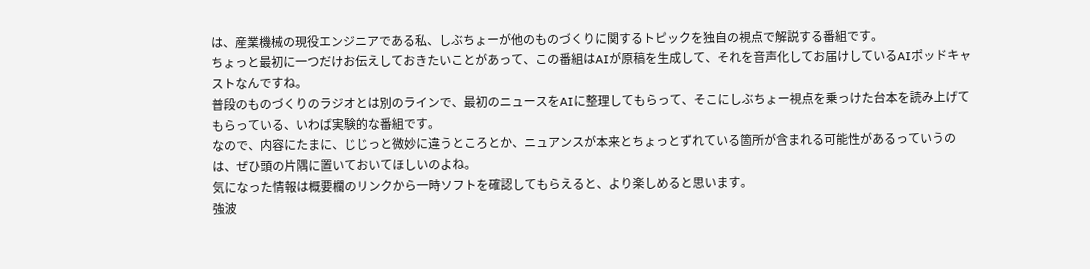は、産業機械の現役エンジニアである私、しぶちょーが他のものづくりに関するトピックを独自の視点で解説する番組です。
ちょっと最初に一つだけお伝えしておきたいことがあって、この番組はAIが原稿を生成して、それを音声化してお届けしているAIポッドキャストなんですね。
普段のものづくりのラジオとは別のラインで、最初のニュースをAIに整理してもらって、そこにしぶちょー視点を乗っけた台本を読み上げてもらっている、いわば実験的な番組です。
なので、内容にたまに、じじっと微妙に違うところとか、ニュアンスが本来とちょっとずれている箇所が含まれる可能性があるっていうのは、ぜひ頭の片隅に置いておいてほしいのよね。
気になった情報は概要欄のリンクから一時ソフトを確認してもらえると、より楽しめると思います。
強波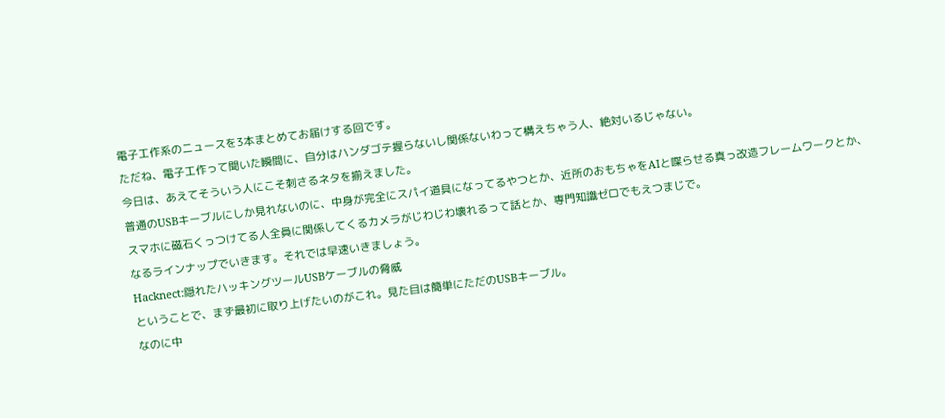電子工作系のニュースを3本まとめてお届けする回です。
ただね、電子工作って聞いた瞬間に、自分はハンダゴテ握らないし関係ないわって構えちゃう人、絶対いるじゃない。
今日は、あえてそういう人にこそ刺さるネタを揃えました。
普通のUSBキーブルにしか見れないのに、中身が完全にスパイ道具になってるやつとか、近所のおもちゃをAIと喋らせる真っ改造フレームワークとか、
スマホに磁石くっつけてる人全員に関係してくるカメラがじわじわ壊れるって話とか、専門知識ゼロでもえつまじで。
なるラインナップでいきます。それでは早速いきましょう。
Hacknect:隠れたハッキングツールUSBケーブルの脅威
ということで、まず最初に取り上げたいのがこれ。見た目は簡単にただのUSBキーブル。
なのに中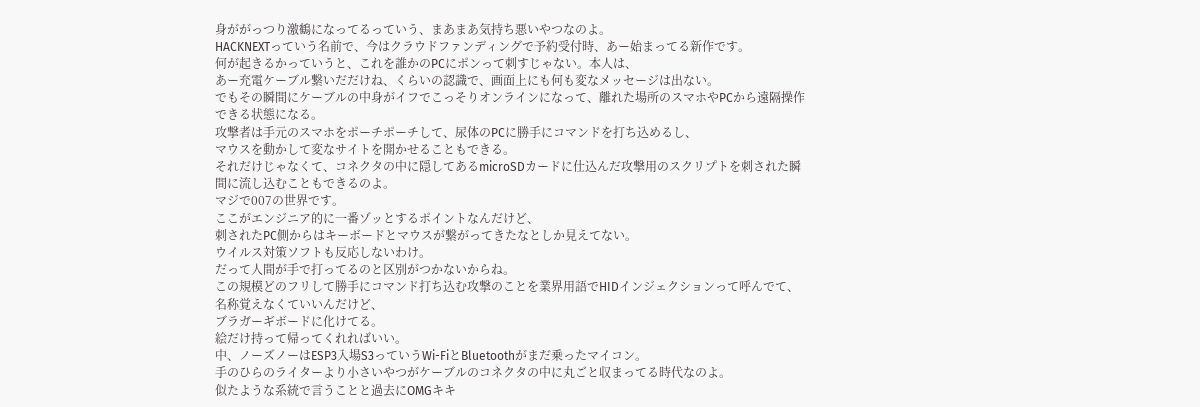身ががっつり激鶴になってるっていう、まあまあ気持ち悪いやつなのよ。
HACKNEXTっていう名前で、今はクラウドファンディングで予約受付時、あー始まってる新作です。
何が起きるかっていうと、これを誰かのPCにポンって刺すじゃない。本人は、
あー充電ケーブル繋いだだけね、くらいの認識で、画面上にも何も変なメッセージは出ない。
でもその瞬間にケーブルの中身がイフでこっそりオンラインになって、離れた場所のスマホやPCから遠隔操作できる状態になる。
攻撃者は手元のスマホをポーチポーチして、尿体のPCに勝手にコマンドを打ち込めるし、
マウスを動かして変なサイトを開かせることもできる。
それだけじゃなくて、コネクタの中に隠してあるmicroSDカードに仕込んだ攻撃用のスクリプトを刺された瞬間に流し込むこともできるのよ。
マジで007の世界です。
ここがエンジニア的に一番ゾッとするポイントなんだけど、
刺されたPC側からはキーボードとマウスが繋がってきたなとしか見えてない。
ウイルス対策ソフトも反応しないわけ。
だって人間が手で打ってるのと区別がつかないからね。
この規模どのフリして勝手にコマンド打ち込む攻撃のことを業界用語でHIDインジェクションって呼んでて、
名称覚えなくていいんだけど、
ブラガーギボードに化けてる。
絵だけ持って帰ってくれればいい。
中、ノーズノーはESP3入場S3っていうWi-FiとBluetoothがまだ乗ったマイコン。
手のひらのライターより小さいやつがケーブルのコネクタの中に丸ごと収まってる時代なのよ。
似たような系統で言うことと過去にOMGキキ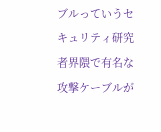ブルっていうセキュリティ研究者界隈で有名な攻撃ケーブルが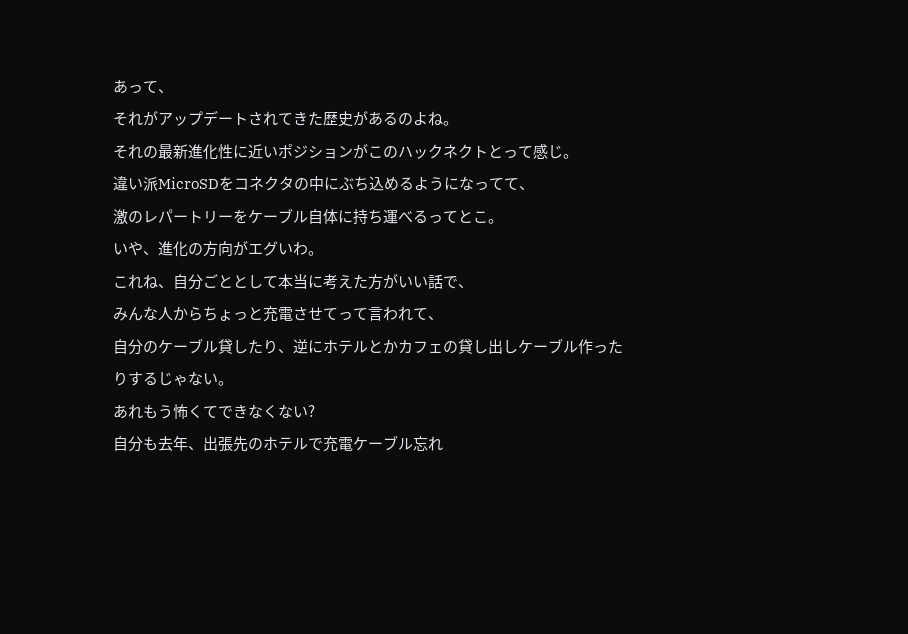あって、
それがアップデートされてきた歴史があるのよね。
それの最新進化性に近いポジションがこのハックネクトとって感じ。
違い派MicroSDをコネクタの中にぶち込めるようになってて、
激のレパートリーをケーブル自体に持ち運べるってとこ。
いや、進化の方向がエグいわ。
これね、自分ごととして本当に考えた方がいい話で、
みんな人からちょっと充電させてって言われて、
自分のケーブル貸したり、逆にホテルとかカフェの貸し出しケーブル作ったりするじゃない。
あれもう怖くてできなくない?
自分も去年、出張先のホテルで充電ケーブル忘れ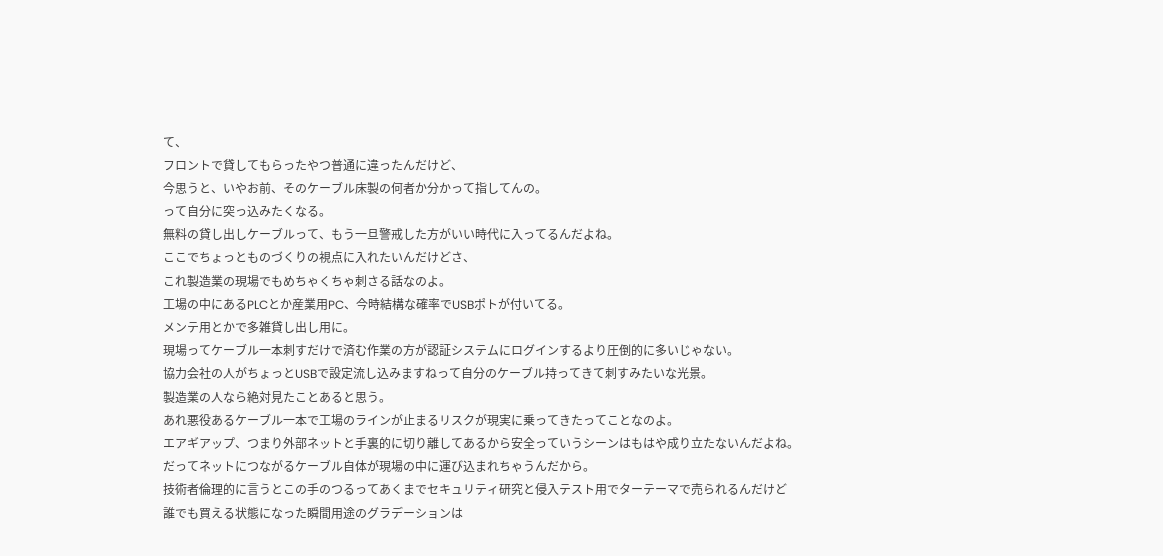て、
フロントで貸してもらったやつ普通に違ったんだけど、
今思うと、いやお前、そのケーブル床製の何者か分かって指してんの。
って自分に突っ込みたくなる。
無料の貸し出しケーブルって、もう一旦警戒した方がいい時代に入ってるんだよね。
ここでちょっとものづくりの視点に入れたいんだけどさ、
これ製造業の現場でもめちゃくちゃ刺さる話なのよ。
工場の中にあるPLCとか産業用PC、今時結構な確率でUSBポトが付いてる。
メンテ用とかで多雑貸し出し用に。
現場ってケーブル一本刺すだけで済む作業の方が認証システムにログインするより圧倒的に多いじゃない。
協力会社の人がちょっとUSBで設定流し込みますねって自分のケーブル持ってきて刺すみたいな光景。
製造業の人なら絶対見たことあると思う。
あれ悪役あるケーブル一本で工場のラインが止まるリスクが現実に乗ってきたってことなのよ。
エアギアップ、つまり外部ネットと手裏的に切り離してあるから安全っていうシーンはもはや成り立たないんだよね。
だってネットにつながるケーブル自体が現場の中に運び込まれちゃうんだから。
技術者倫理的に言うとこの手のつるってあくまでセキュリティ研究と侵入テスト用でターテーマで売られるんだけど
誰でも買える状態になった瞬間用途のグラデーションは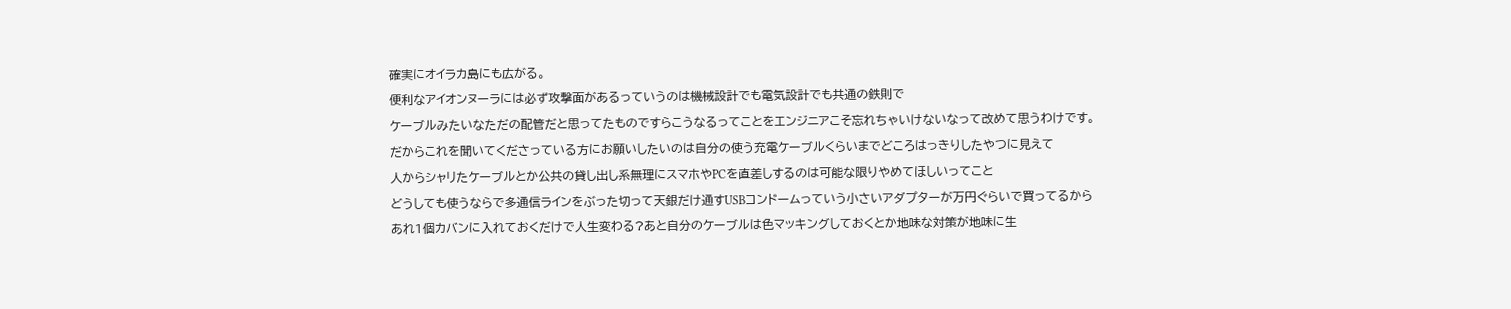確実にオイラカ島にも広がる。
便利なアイオンヌーラには必ず攻撃面があるっていうのは機械設計でも電気設計でも共通の鉄則で
ケーブルみたいなただの配管だと思ってたものですらこうなるってことをエンジニアこそ忘れちゃいけないなって改めて思うわけです。
だからこれを聞いてくださっている方にお願いしたいのは自分の使う充電ケーブルくらいまでどころはっきりしたやつに見えて
人からシャリたケーブルとか公共の貸し出し系無理にスマホやPCを直差しするのは可能な限りやめてほしいってこと
どうしても使うならで多通信ラインをぶった切って天銀だけ通すUSBコンドームっていう小さいアダプターが万円ぐらいで買ってるから
あれ1個カバンに入れておくだけで人生変わる?あと自分のケーブルは色マッキングしておくとか地味な対策が地味に生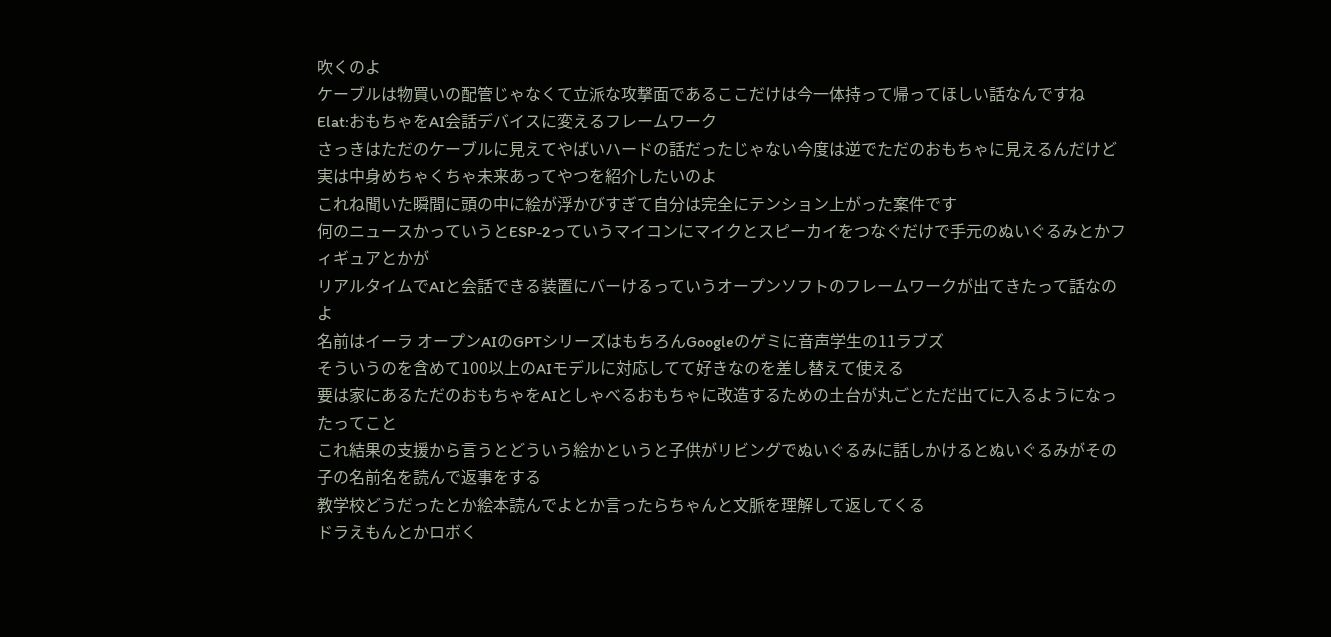吹くのよ
ケーブルは物買いの配管じゃなくて立派な攻撃面であるここだけは今一体持って帰ってほしい話なんですね
Elat:おもちゃをAI会話デバイスに変えるフレームワーク
さっきはただのケーブルに見えてやばいハードの話だったじゃない今度は逆でただのおもちゃに見えるんだけど実は中身めちゃくちゃ未来あってやつを紹介したいのよ
これね聞いた瞬間に頭の中に絵が浮かびすぎて自分は完全にテンション上がった案件です
何のニュースかっていうとESP-2っていうマイコンにマイクとスピーカイをつなぐだけで手元のぬいぐるみとかフィギュアとかが
リアルタイムでAIと会話できる装置にバーけるっていうオープンソフトのフレームワークが出てきたって話なのよ
名前はイーラ オープンAIのGPTシリーズはもちろんGoogleのゲミに音声学生の11ラブズ
そういうのを含めて100以上のAIモデルに対応してて好きなのを差し替えて使える
要は家にあるただのおもちゃをAIとしゃべるおもちゃに改造するための土台が丸ごとただ出てに入るようになったってこと
これ結果の支援から言うとどういう絵かというと子供がリビングでぬいぐるみに話しかけるとぬいぐるみがその子の名前名を読んで返事をする
教学校どうだったとか絵本読んでよとか言ったらちゃんと文脈を理解して返してくる
ドラえもんとかロボく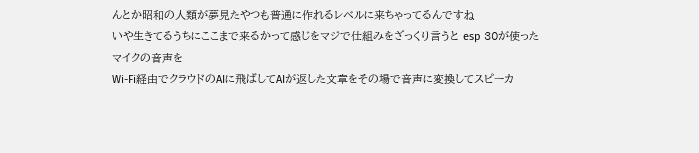んとか昭和の人類が夢見たやつも普通に作れるレベルに来ちゃってるんですね
いや生きてるうちにここまで来るかって感じをマジで仕組みをざっくり言うと esp 30が使ったマイクの音声を
Wi-Fi経由でクラウドのAIに飛ばしてAIが返した文章をその場で音声に変換してスピーカ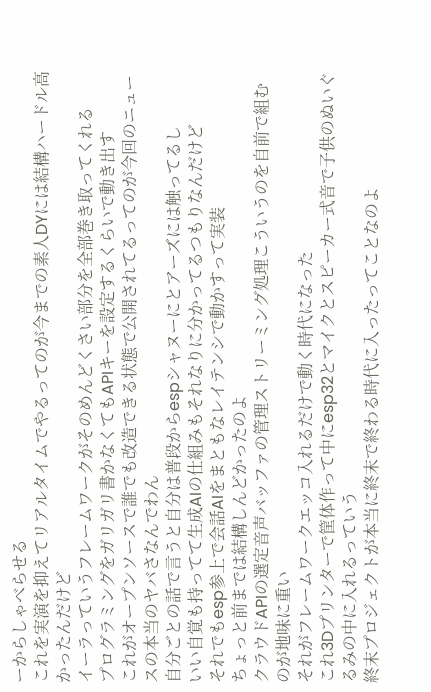ーからしゃべらせる
これを実演を抑えてリアルタイムでやるってのが今までの素人DYには結構ハードル高かったんだけど
イーラっていうフレームワークがそのめんどくさい部分を全部巻き取ってくれる
プログラミングをガリガリ書かなくてもAPIキーを設定するくらいで動き出す
これがオープンソースで誰でも改造できる状態で公開されてるってのが今回のニュースの本当のヤバさなんでわん
自分ごとの話で言うと自分は普段からespシャヌーにとアーズには触ってるし
いい自覚も持ってて生成AIの仕組みもそれなりに分かってるつもりなんだけど
それでもesp参上で会話AIをまともなレイテンシで動かすって実装
ちょっと前までは結構しんどかったのよ
クラウドAPIの選定音声バッファの管理ストリーミング処理こういうのを自前で組むのが地味に重い
それがフレームワークエッコ入れるだけで動く時代になった
これ3Dプリンターで筐体作って中にesp32とマイクとスピーカー式音で子供のぬいぐるみの中に入れるっていう
終末プロジェクトが本当に終末で終わる時代に入ったってことなのよ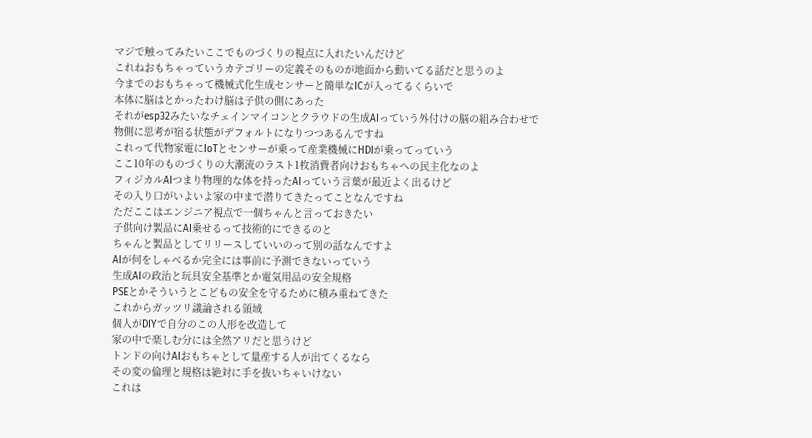マジで触ってみたいここでものづくりの視点に入れたいんだけど
これねおもちゃっていうカテゴリーの定義そのものが地面から動いてる話だと思うのよ
今までのおもちゃって機械式化生成センサーと簡単なICが入ってるくらいで
本体に脳はとかったわけ脳は子供の側にあった
それがesp32みたいなチェインマイコンとクラウドの生成AIっていう外付けの脳の組み合わせで
物側に思考が宿る状態がデフォルトになりつつあるんですね
これって代物家電にIoTとセンサーが乗って産業機械にHDIが乗ってっていう
ここ10年のものづくりの大潮流のラスト1枚消費者向けおもちゃへの民主化なのよ
フィジカルAIつまり物理的な体を持ったAIっていう言葉が最近よく出るけど
その入り口がいよいよ家の中まで潜りてきたってことなんですね
ただここはエンジニア視点で一個ちゃんと言っておきたい
子供向け製品にAI乗せるって技術的にできるのと
ちゃんと製品としてリリースしていいのって別の話なんですよ
AIが何をしゃべるか完全には事前に予測できないっていう
生成AIの政治と玩具安全基準とか電気用品の安全規格
PSEとかそういうとこどもの安全を守るために積み重ねてきた
これからガッツリ議論される領域
個人がDIYで自分のこの人形を改造して
家の中で楽しむ分には全然アリだと思うけど
トンドの向けAIおもちゃとして量産する人が出てくるなら
その変の倫理と規格は絶対に手を抜いちゃいけない
これは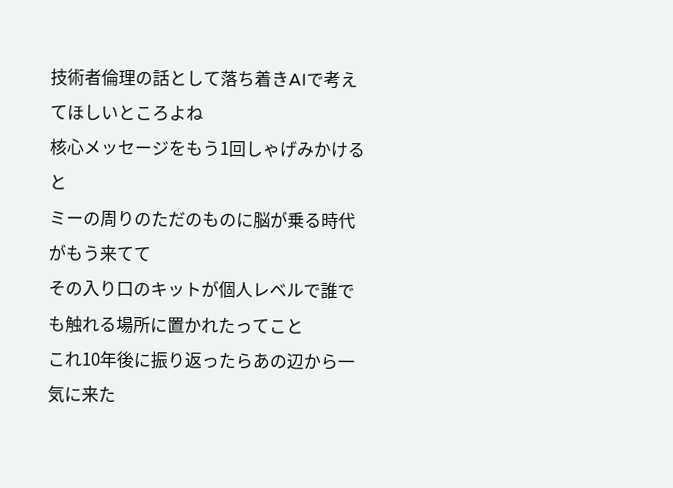技術者倫理の話として落ち着きAIで考えてほしいところよね
核心メッセージをもう1回しゃげみかけると
ミーの周りのただのものに脳が乗る時代がもう来てて
その入り口のキットが個人レベルで誰でも触れる場所に置かれたってこと
これ10年後に振り返ったらあの辺から一気に来た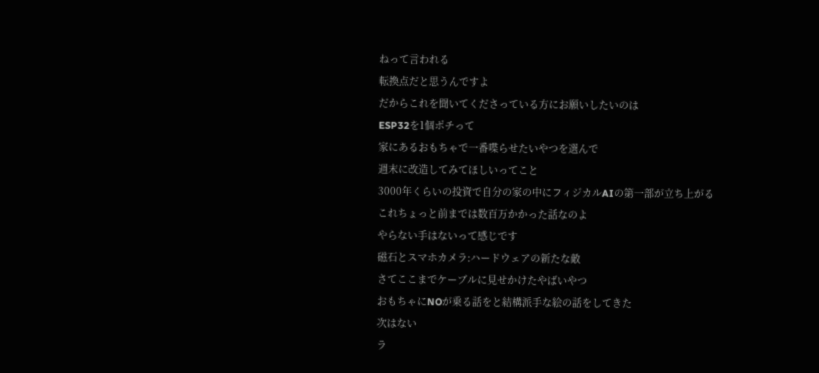ねって言われる
転換点だと思うんですよ
だからこれを聞いてくださっている方にお願いしたいのは
ESP32を1個ポチって
家にあるおもちゃで一番喋らせたいやつを選んで
週末に改造してみてほしいってこと
3000年くらいの投資で自分の家の中にフィジカルAIの第一部が立ち上がる
これちょっと前までは数百万かかった話なのよ
やらない手はないって感じです
磁石とスマホカメラ:ハードウェアの新たな敵
さてここまでケーブルに見せかけたやばいやつ
おもちゃにNOが乗る話をと結構派手な絵の話をしてきた
次はない
ラ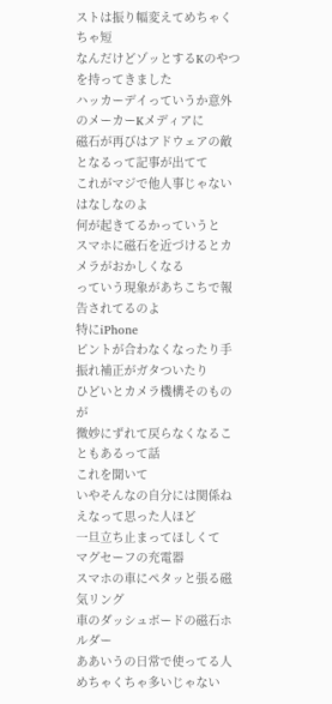ストは振り幅変えてめちゃくちゃ短
なんだけどゾッとするKのやつを持ってきました
ハッカーデイっていうか意外のメーカーKメディアに
磁石が再びはアドウェアの敵となるって記事が出てて
これがマジで他人事じゃないはなしなのよ
何が起きてるかっていうと
スマホに磁石を近づけるとカメラがおかしくなる
っていう現象があちこちで報告されてるのよ
特にiPhone
ピントが合わなくなったり手振れ補正がガタついたり
ひどいとカメラ機構そのものが
微妙にずれて戻らなくなることもあるって話
これを聞いて
いやそんなの自分には関係ねえなって思った人ほど
一旦立ち止まってほしくて
マグセーフの充電器
スマホの車にペタッと張る磁気リング
車のダッシュボードの磁石ホルダー
ああいうの日常で使ってる人めちゃくちゃ多いじゃない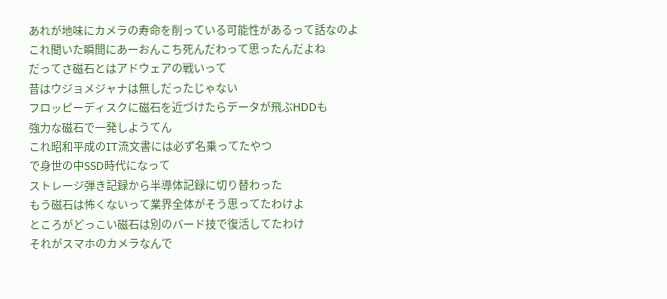あれが地味にカメラの寿命を削っている可能性があるって話なのよ
これ聞いた瞬間にあーおんこち死んだわって思ったんだよね
だってさ磁石とはアドウェアの戦いって
昔はウジョメジャナは無しだったじゃない
フロッピーディスクに磁石を近づけたらデータが飛ぶHDDも
強力な磁石で一発しようてん
これ昭和平成のIT流文書には必ず名乗ってたやつ
で身世の中SSD時代になって
ストレージ弾き記録から半導体記録に切り替わった
もう磁石は怖くないって業界全体がそう思ってたわけよ
ところがどっこい磁石は別のバード技で復活してたわけ
それがスマホのカメラなんで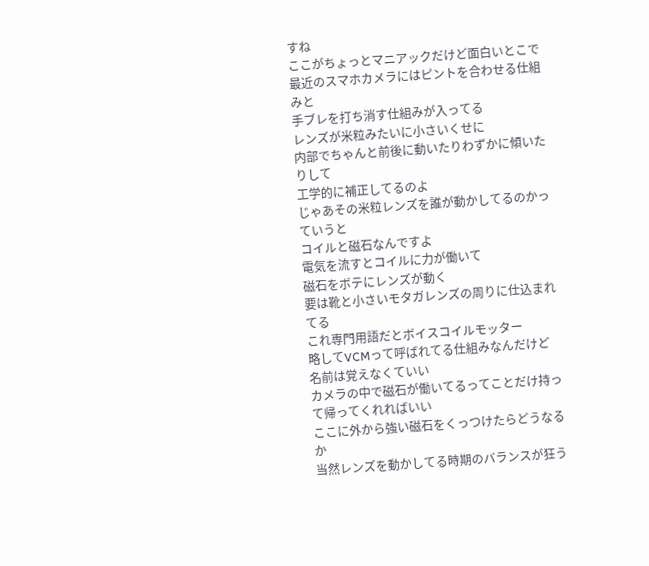すね
ここがちょっとマニアックだけど面白いとこで
最近のスマホカメラにはピントを合わせる仕組みと
手ブレを打ち消す仕組みが入ってる
レンズが米粒みたいに小さいくせに
内部でちゃんと前後に動いたりわずかに傾いたりして
工学的に補正してるのよ
じゃあその米粒レンズを誰が動かしてるのかっていうと
コイルと磁石なんですよ
電気を流すとコイルに力が働いて
磁石をボテにレンズが動く
要は靴と小さいモタガレンズの周りに仕込まれてる
これ専門用語だとボイスコイルモッター
略してVCMって呼ばれてる仕組みなんだけど
名前は覚えなくていい
カメラの中で磁石が働いてるってことだけ持って帰ってくれればいい
ここに外から強い磁石をくっつけたらどうなるか
当然レンズを動かしてる時期のバランスが狂う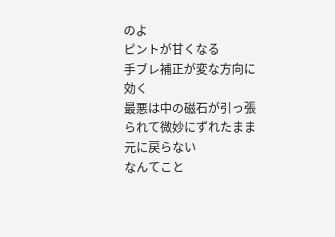のよ
ピントが甘くなる
手ブレ補正が変な方向に効く
最悪は中の磁石が引っ張られて微妙にずれたまま元に戻らない
なんてこと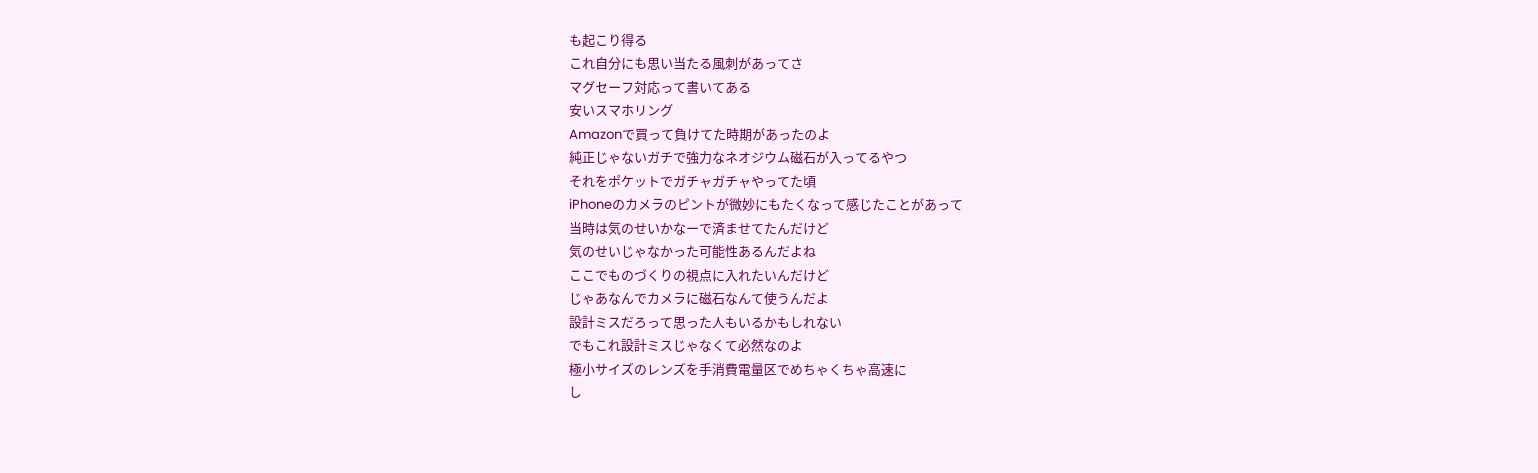も起こり得る
これ自分にも思い当たる風刺があってさ
マグセーフ対応って書いてある
安いスマホリング
Amazonで買って負けてた時期があったのよ
純正じゃないガチで強力なネオジウム磁石が入ってるやつ
それをポケットでガチャガチャやってた頃
iPhoneのカメラのピントが微妙にもたくなって感じたことがあって
当時は気のせいかなーで済ませてたんだけど
気のせいじゃなかった可能性あるんだよね
ここでものづくりの視点に入れたいんだけど
じゃあなんでカメラに磁石なんて使うんだよ
設計ミスだろって思った人もいるかもしれない
でもこれ設計ミスじゃなくて必然なのよ
極小サイズのレンズを手消費電量区でめちゃくちゃ高速に
し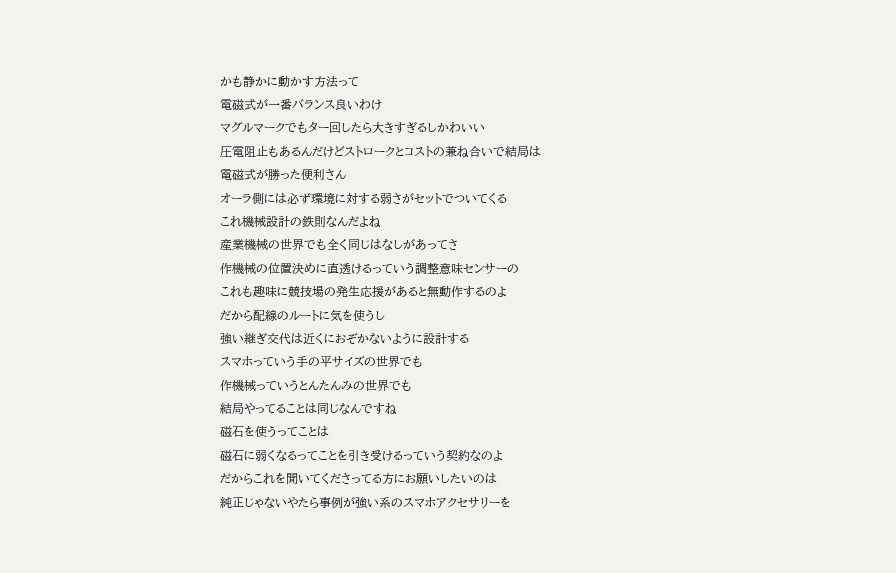かも静かに動かす方法って
電磁式が一番バランス良いわけ
マグルマークでもター回したら大きすぎるしかわいい
圧電阻止もあるんだけどストロークとコストの兼ね合いで結局は
電磁式が勝った便利さん
オーラ側には必ず環境に対する弱さがセットでついてくる
これ機械設計の鉄則なんだよね
産業機械の世界でも全く同じはなしがあってさ
作機械の位置決めに直透けるっていう調整意味センサーの
これも趣味に競技場の発生応援があると無動作するのよ
だから配線のルートに気を使うし
強い継ぎ交代は近くにおぞかないように設計する
スマホっていう手の平サイズの世界でも
作機械っていうとんたんみの世界でも
結局やってることは同じなんですね
磁石を使うってことは
磁石に弱くなるってことを引き受けるっていう契約なのよ
だからこれを聞いてくださってる方にお願いしたいのは
純正じゃないやたら事例が強い系のスマホアクセサリーを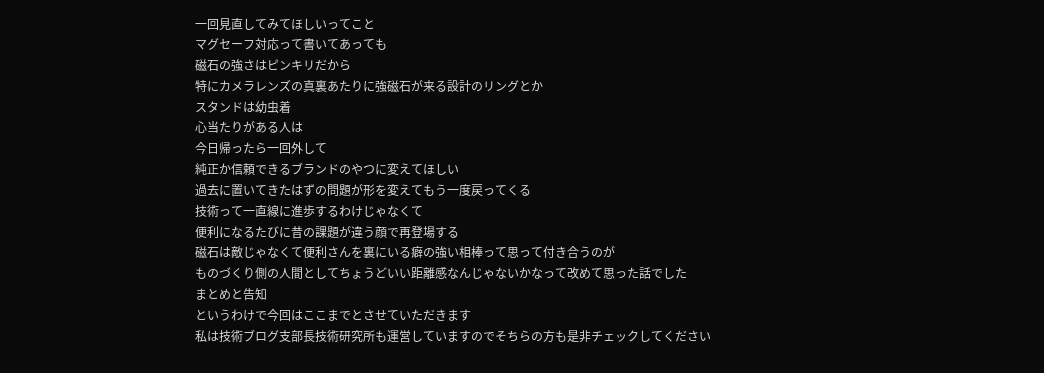一回見直してみてほしいってこと
マグセーフ対応って書いてあっても
磁石の強さはピンキリだから
特にカメラレンズの真裏あたりに強磁石が来る設計のリングとか
スタンドは幼虫着
心当たりがある人は
今日帰ったら一回外して
純正か信頼できるブランドのやつに変えてほしい
過去に置いてきたはずの問題が形を変えてもう一度戻ってくる
技術って一直線に進歩するわけじゃなくて
便利になるたびに昔の課題が違う顔で再登場する
磁石は敵じゃなくて便利さんを裏にいる癖の強い相棒って思って付き合うのが
ものづくり側の人間としてちょうどいい距離感なんじゃないかなって改めて思った話でした
まとめと告知
というわけで今回はここまでとさせていただきます
私は技術ブログ支部長技術研究所も運営していますのでそちらの方も是非チェックしてください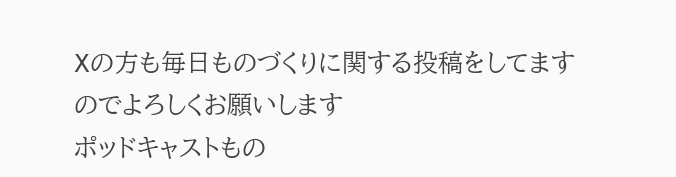Xの方も毎日ものづくりに関する投稿をしてますのでよろしくお願いします
ポッドキャストもの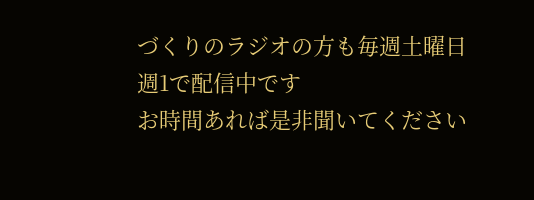づくりのラジオの方も毎週土曜日週1で配信中です
お時間あれば是非聞いてください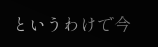というわけで今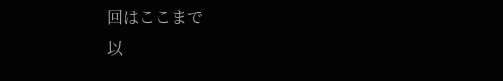回はここまで
以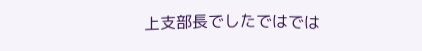上支部長でしたではでは